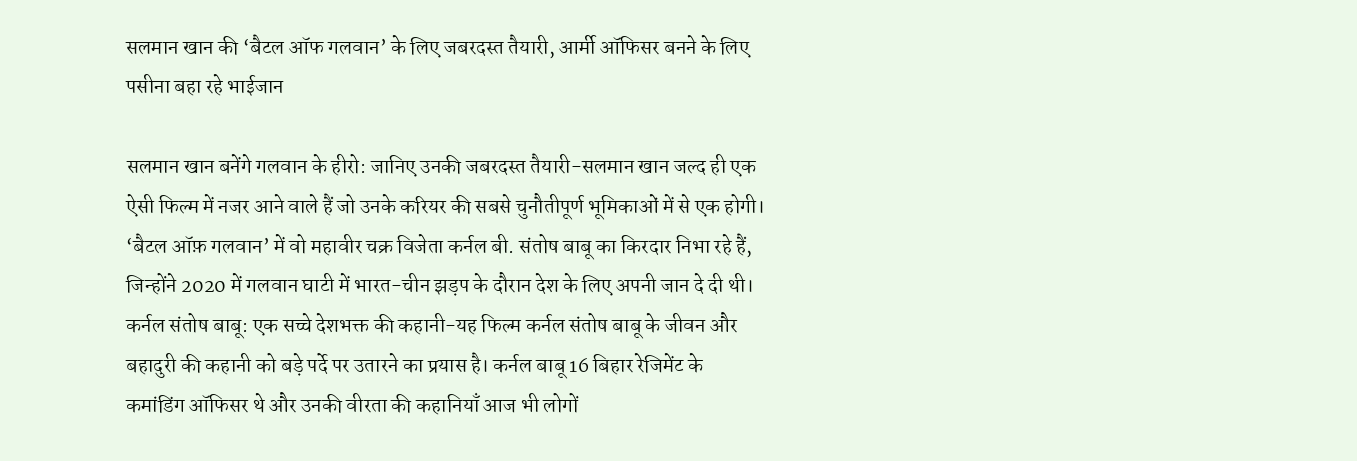सलमान खान की ‘बैटल ऑफ गलवान’ के लिए जबरदस्त तैयारी, आर्मी ऑफिसर बनने के लिए पसीना बहा रहे भाईजान

सलमान खान बनेंगे गलवान के हीरो: जानिए उनकी जबरदस्त तैयारी-सलमान खान जल्द ही एक ऐसी फिल्म में नजर आने वाले हैं जो उनके करियर की सबसे चुनौतीपूर्ण भूमिकाओं में से एक होगी। ‘बैटल ऑफ़ गलवान’ में वो महावीर चक्र विजेता कर्नल बी. संतोष बाबू का किरदार निभा रहे हैं, जिन्होंने 2020 में गलवान घाटी में भारत-चीन झड़प के दौरान देश के लिए अपनी जान दे दी थी।
कर्नल संतोष बाबू: एक सच्चे देशभक्त की कहानी-यह फिल्म कर्नल संतोष बाबू के जीवन और बहादुरी की कहानी को बड़े पर्दे पर उतारने का प्रयास है। कर्नल बाबू 16 बिहार रेजिमेंट के कमांडिंग ऑफिसर थे और उनकी वीरता की कहानियाँ आज भी लोगों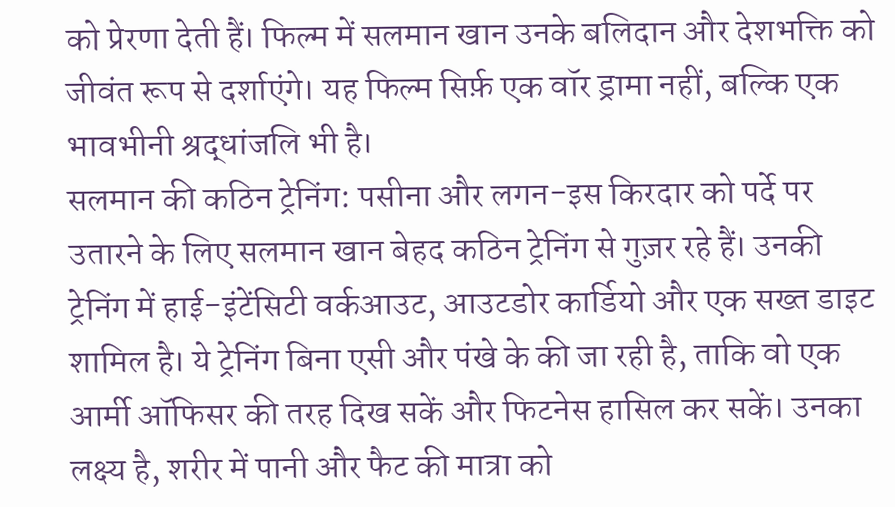को प्रेरणा देती हैं। फिल्म में सलमान खान उनके बलिदान और देशभक्ति को जीवंत रूप से दर्शाएंगे। यह फिल्म सिर्फ़ एक वॉर ड्रामा नहीं, बल्कि एक भावभीनी श्रद्धांजलि भी है।
सलमान की कठिन ट्रेनिंग: पसीना और लगन-इस किरदार को पर्दे पर उतारने के लिए सलमान खान बेहद कठिन ट्रेनिंग से गुज़र रहे हैं। उनकी ट्रेनिंग में हाई-इंटेंसिटी वर्कआउट, आउटडोर कार्डियो और एक सख्त डाइट शामिल है। ये ट्रेनिंग बिना एसी और पंखे के की जा रही है, ताकि वो एक आर्मी ऑफिसर की तरह दिख सकें और फिटनेस हासिल कर सकें। उनका लक्ष्य है, शरीर में पानी और फैट की मात्रा को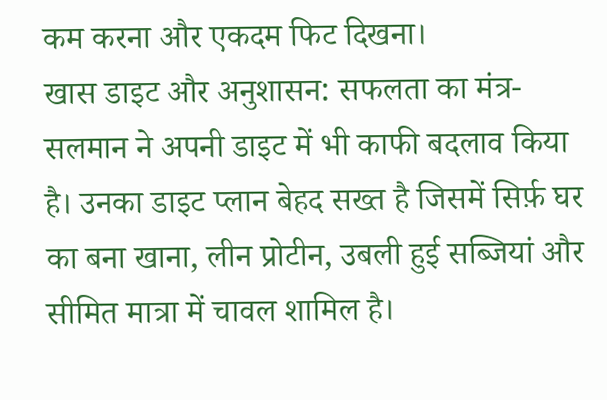कम करना और एकदम फिट दिखना।
खास डाइट और अनुशासन: सफलता का मंत्र-सलमान ने अपनी डाइट में भी काफी बदलाव किया है। उनका डाइट प्लान बेहद सख्त है जिसमें सिर्फ़ घर का बना खाना, लीन प्रोटीन, उबली हुई सब्जियां और सीमित मात्रा में चावल शामिल है।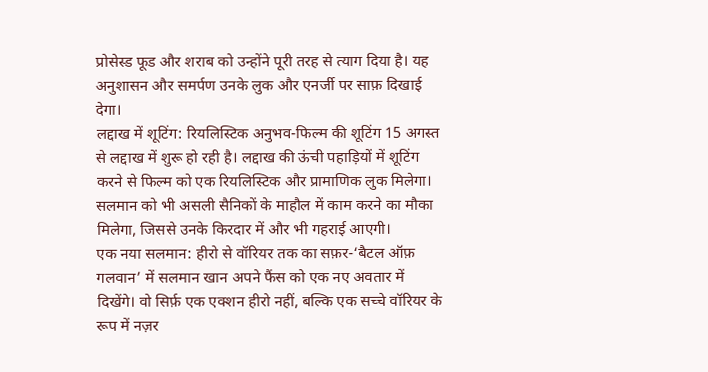प्रोसेस्ड फूड और शराब को उन्होंने पूरी तरह से त्याग दिया है। यह अनुशासन और समर्पण उनके लुक और एनर्जी पर साफ़ दिखाई देगा।
लद्दाख में शूटिंग: रियलिस्टिक अनुभव-फिल्म की शूटिंग 15 अगस्त से लद्दाख में शुरू हो रही है। लद्दाख की ऊंची पहाड़ियों में शूटिंग करने से फिल्म को एक रियलिस्टिक और प्रामाणिक लुक मिलेगा। सलमान को भी असली सैनिकों के माहौल में काम करने का मौका मिलेगा, जिससे उनके किरदार में और भी गहराई आएगी।
एक नया सलमान: हीरो से वॉरियर तक का सफ़र-‘बैटल ऑफ़ गलवान’ में सलमान खान अपने फैंस को एक नए अवतार में दिखेंगे। वो सिर्फ़ एक एक्शन हीरो नहीं, बल्कि एक सच्चे वॉरियर के रूप में नज़र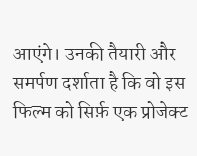आएंगे। उनकी तैयारी और समर्पण दर्शाता है कि वो इस फिल्म को सिर्फ़ एक प्रोजेक्ट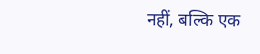नहीं, बल्कि एक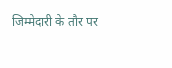जिम्मेदारी के तौर पर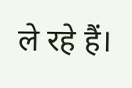ले रहे हैं।